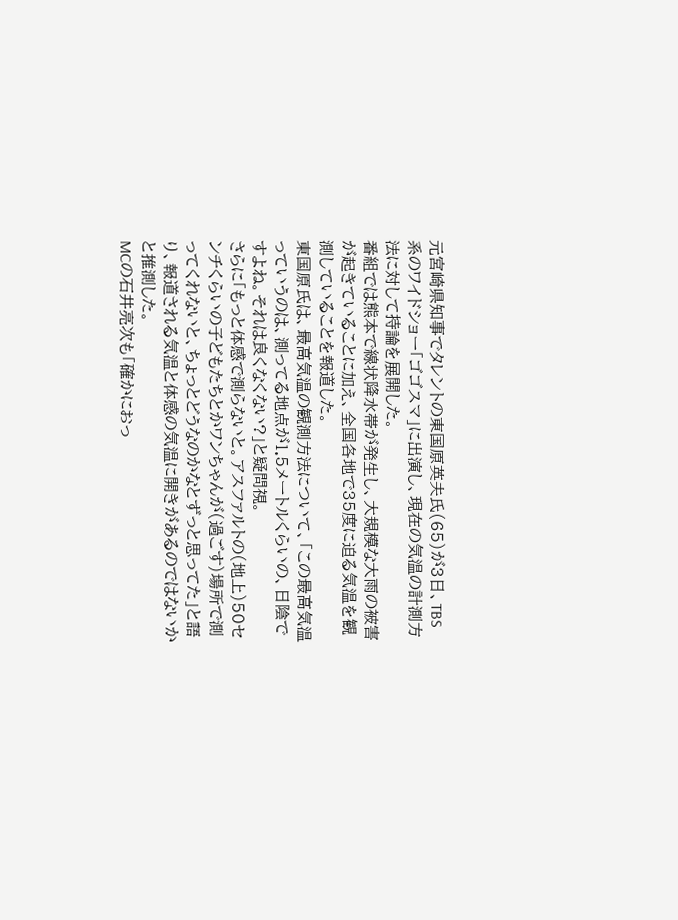元宮崎県知事でタレントの東国原英夫氏(65)が3日、TBS系のワイドショー「ゴゴスマ」に出演し、現在の気温の計測方法に対して持論を展開した。
番組では熊本で線状降水帯が発生し、大規模な大雨の被害が起きていることに加え、全国各地で35度に迫る気温を観測していることを報道した。
東国原氏は、最高気温の観測方法について、「この最高気温っていうのは、測ってる地点が1.5メートルくらいの、日陰ですよね。それは良くなくない?」と疑問視。
さらに「もっと体感で測らないと。アスファルトの(地上)50センチくらいの子どもたちとかワンちゃんが(過ごす)場所で測ってくれないと、ちょっとどうなのかなとずっと思ってた」と語り、報道される気温と体感の気温に開きがあるのではないかと推測した。
MCの石井亮次も「確かにおっ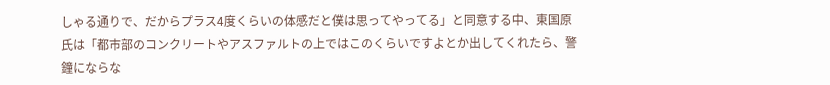しゃる通りで、だからプラス4度くらいの体感だと僕は思ってやってる」と同意する中、東国原氏は「都市部のコンクリートやアスファルトの上ではこのくらいですよとか出してくれたら、警鐘にならな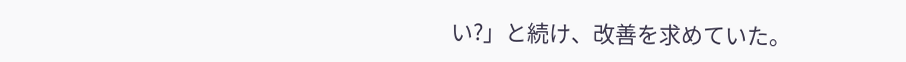い?」と続け、改善を求めていた。